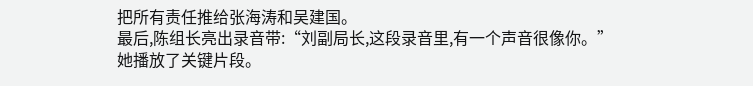把所有责任推给张海涛和吴建国。
最后,陈组长亮出录音带:“刘副局长,这段录音里,有一个声音很像你。”
她播放了关键片段。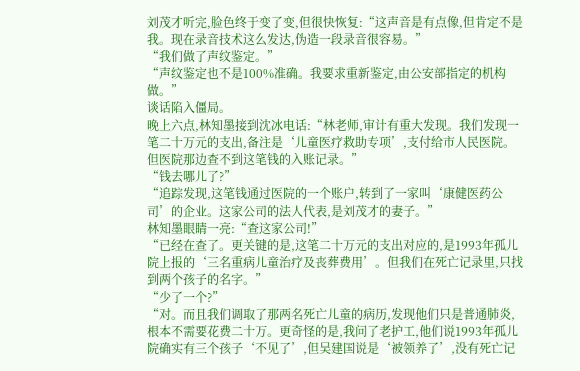刘茂才听完,脸色终于变了变,但很快恢复:“这声音是有点像,但肯定不是我。现在录音技术这么发达,伪造一段录音很容易。”
“我们做了声纹鉴定。”
“声纹鉴定也不是100%准确。我要求重新鉴定,由公安部指定的机构做。”
谈话陷入僵局。
晚上六点,林知墨接到沈冰电话:“林老师,审计有重大发现。我们发现一笔二十万元的支出,备注是‘儿童医疗救助专项’,支付给市人民医院。但医院那边查不到这笔钱的入账记录。”
“钱去哪儿了?”
“追踪发现,这笔钱通过医院的一个账户,转到了一家叫‘康健医药公司’的企业。这家公司的法人代表,是刘茂才的妻子。”
林知墨眼睛一亮:“查这家公司!”
“已经在查了。更关键的是,这笔二十万元的支出对应的,是1993年孤儿院上报的‘三名重病儿童治疗及丧葬费用’。但我们在死亡记录里,只找到两个孩子的名字。”
“少了一个?”
“对。而且我们调取了那两名死亡儿童的病历,发现他们只是普通肺炎,根本不需要花费二十万。更奇怪的是,我问了老护工,他们说1993年孤儿院确实有三个孩子‘不见了’,但吴建国说是‘被领养了’,没有死亡记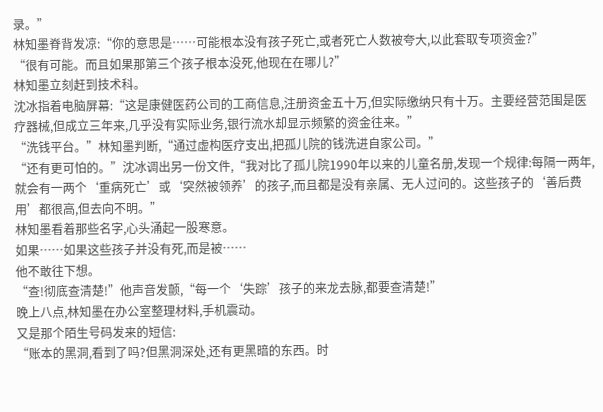录。”
林知墨脊背发凉:“你的意思是……可能根本没有孩子死亡,或者死亡人数被夸大,以此套取专项资金?”
“很有可能。而且如果那第三个孩子根本没死,他现在在哪儿?”
林知墨立刻赶到技术科。
沈冰指着电脑屏幕:“这是康健医药公司的工商信息,注册资金五十万,但实际缴纳只有十万。主要经营范围是医疗器械,但成立三年来,几乎没有实际业务,银行流水却显示频繁的资金往来。”
“洗钱平台。”林知墨判断,“通过虚构医疗支出,把孤儿院的钱洗进自家公司。”
“还有更可怕的。”沈冰调出另一份文件,“我对比了孤儿院1990年以来的儿童名册,发现一个规律:每隔一两年,就会有一两个‘重病死亡’或‘突然被领养’的孩子,而且都是没有亲属、无人过问的。这些孩子的‘善后费用’都很高,但去向不明。”
林知墨看着那些名字,心头涌起一股寒意。
如果……如果这些孩子并没有死,而是被……
他不敢往下想。
“查!彻底查清楚!”他声音发颤,“每一个‘失踪’孩子的来龙去脉,都要查清楚!”
晚上八点,林知墨在办公室整理材料,手机震动。
又是那个陌生号码发来的短信:
“账本的黑洞,看到了吗?但黑洞深处,还有更黑暗的东西。时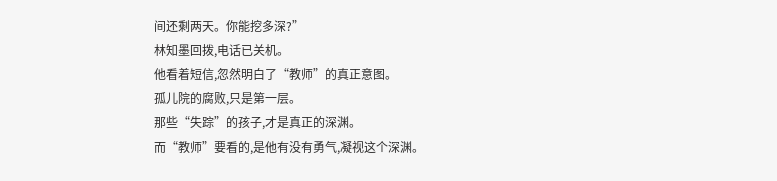间还剩两天。你能挖多深?”
林知墨回拨,电话已关机。
他看着短信,忽然明白了“教师”的真正意图。
孤儿院的腐败,只是第一层。
那些“失踪”的孩子,才是真正的深渊。
而“教师”要看的,是他有没有勇气,凝视这个深渊。